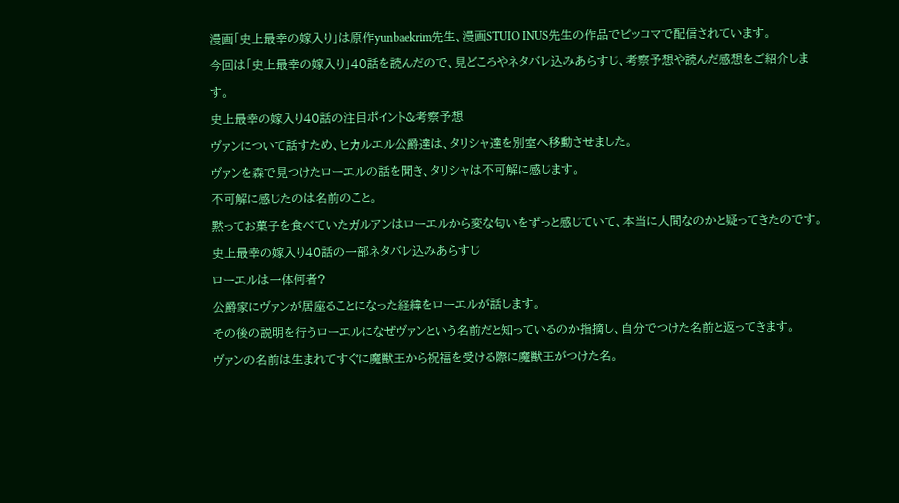漫画「史上最幸の嫁入り」は原作yunbaekrim先生、漫画STUIO INUS先生の作品でピッコマで配信されています。
今回は「史上最幸の嫁入り」40話を読んだので、見どころやネタバレ込みあらすじ、考察予想や読んだ感想をご紹介します。
史上最幸の嫁入り40話の注目ポイント&考察予想
ヴァンについて話すため、ヒカルエル公爵達は、タリシャ達を別室へ移動させました。
ヴァンを森で見つけたローエルの話を聞き、タリシャは不可解に感じます。
不可解に感じたのは名前のこと。
黙ってお菓子を食べていたガルアンはローエルから変な匂いをずっと感じていて、本当に人間なのかと疑ってきたのです。
史上最幸の嫁入り40話の一部ネタバレ込みあらすじ
ローエルは一体何者?
公爵家にヴァンが居座ることになった経緯をローエルが話します。
その後の説明を行うローエルになぜヴァンという名前だと知っているのか指摘し、自分でつけた名前と返ってきます。
ヴァンの名前は生まれてすぐに魔獣王から祝福を受ける際に魔獣王がつけた名。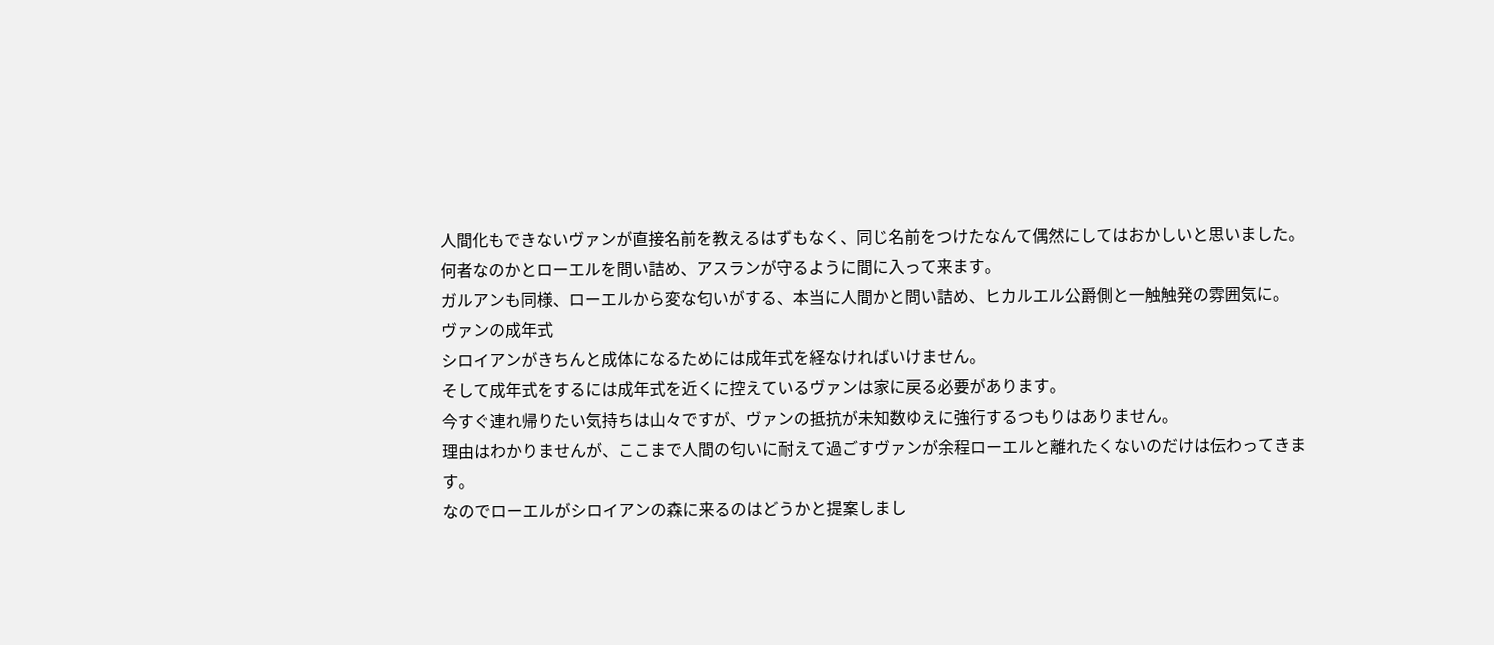人間化もできないヴァンが直接名前を教えるはずもなく、同じ名前をつけたなんて偶然にしてはおかしいと思いました。
何者なのかとローエルを問い詰め、アスランが守るように間に入って来ます。
ガルアンも同様、ローエルから変な匂いがする、本当に人間かと問い詰め、ヒカルエル公爵側と一触触発の雰囲気に。
ヴァンの成年式
シロイアンがきちんと成体になるためには成年式を経なければいけません。
そして成年式をするには成年式を近くに控えているヴァンは家に戻る必要があります。
今すぐ連れ帰りたい気持ちは山々ですが、ヴァンの抵抗が未知数ゆえに強行するつもりはありません。
理由はわかりませんが、ここまで人間の匂いに耐えて過ごすヴァンが余程ローエルと離れたくないのだけは伝わってきます。
なのでローエルがシロイアンの森に来るのはどうかと提案しまし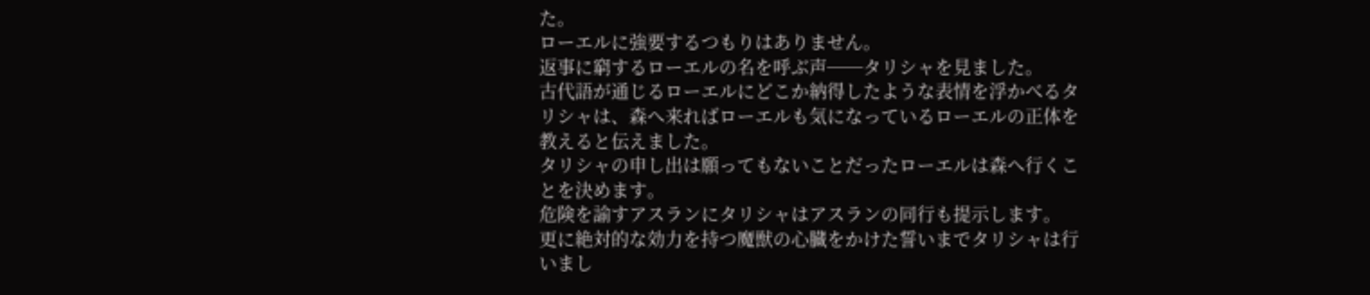た。
ローエルに強要するつもりはありません。
返事に窮するローエルの名を呼ぶ声──タリシャを見ました。
古代語が通じるローエルにどこか納得したような表情を浮かべるタリシャは、森へ来ればローエルも気になっているローエルの正体を教えると伝えました。
タリシャの申し出は願ってもないことだったローエルは森へ行くことを決めます。
危険を諭すアスランにタリシャはアスランの同行も提示します。
更に絶対的な効力を持つ魔獣の心臓をかけた誓いまでタリシャは行いまし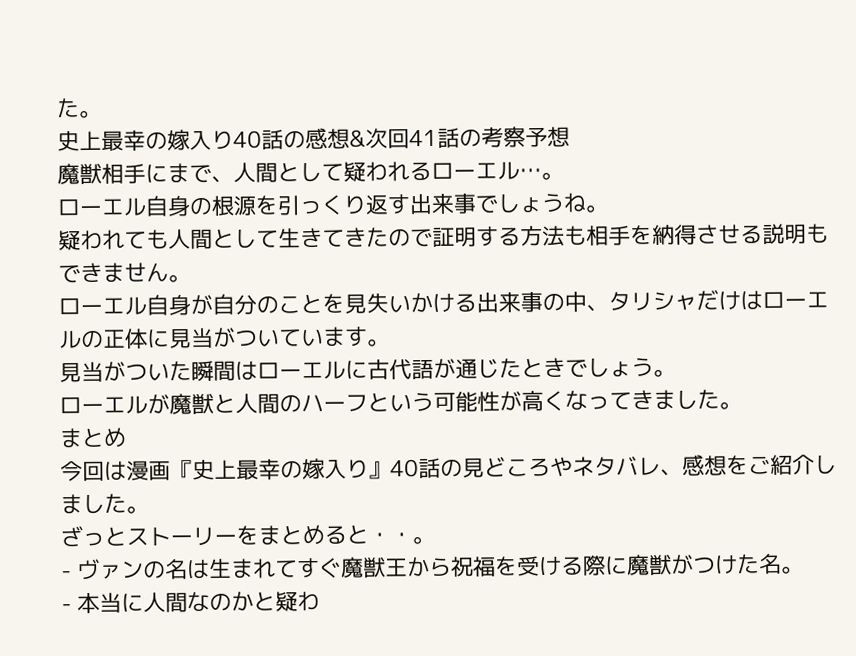た。
史上最幸の嫁入り40話の感想&次回41話の考察予想
魔獣相手にまで、人間として疑われるローエル…。
ローエル自身の根源を引っくり返す出来事でしょうね。
疑われても人間として生きてきたので証明する方法も相手を納得させる説明もできません。
ローエル自身が自分のことを見失いかける出来事の中、タリシャだけはローエルの正体に見当がついています。
見当がついた瞬間はローエルに古代語が通じたときでしょう。
ローエルが魔獣と人間のハーフという可能性が高くなってきました。
まとめ
今回は漫画『史上最幸の嫁入り』40話の見どころやネタバレ、感想をご紹介しました。
ざっとストーリーをまとめると・・。
- ヴァンの名は生まれてすぐ魔獣王から祝福を受ける際に魔獣がつけた名。
- 本当に人間なのかと疑わ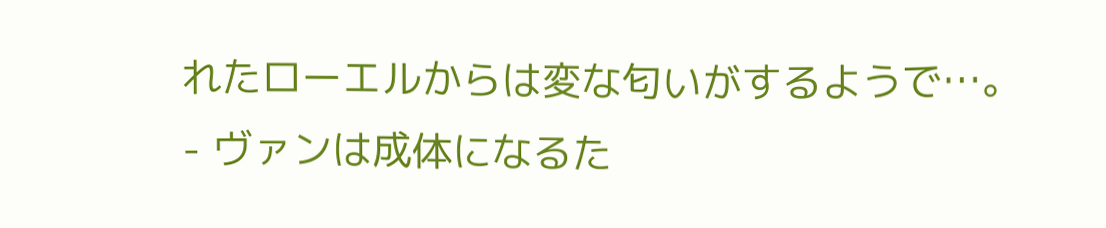れたローエルからは変な匂いがするようで…。
- ヴァンは成体になるた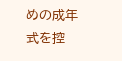めの成年式を控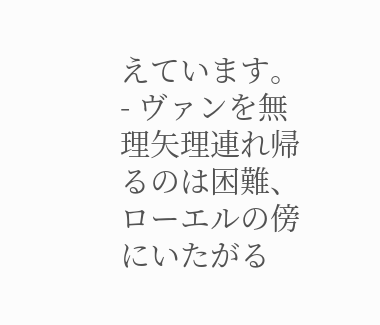えています。
- ヴァンを無理矢理連れ帰るのは困難、ローエルの傍にいたがる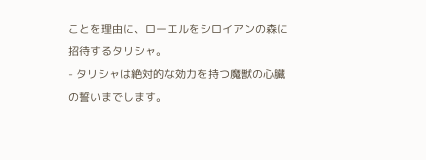ことを理由に、ローエルをシロイアンの森に招待するタリシャ。
- タリシャは絶対的な効力を持つ魔獣の心臓の誓いまでします。